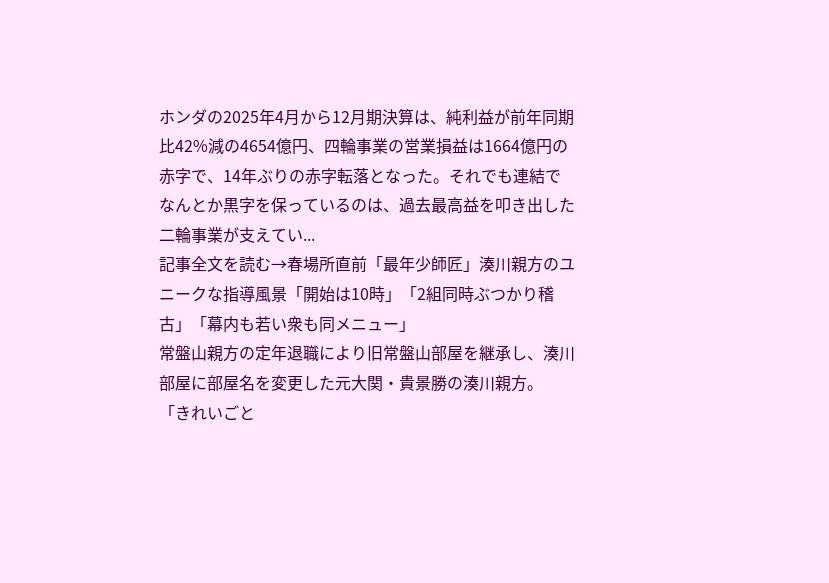ホンダの2025年4月から12月期決算は、純利益が前年同期比42%減の4654億円、四輪事業の営業損益は1664億円の赤字で、14年ぶりの赤字転落となった。それでも連結でなんとか黒字を保っているのは、過去最高益を叩き出した二輪事業が支えてい...
記事全文を読む→春場所直前「最年少師匠」湊川親方のユニークな指導風景「開始は10時」「2組同時ぶつかり稽古」「幕内も若い衆も同メニュー」
常盤山親方の定年退職により旧常盤山部屋を継承し、湊川部屋に部屋名を変更した元大関・貴景勝の湊川親方。
「きれいごと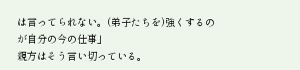は言ってられない。(弟子たちを)強くするのが自分の今の仕事」
親方はそう言い切っている。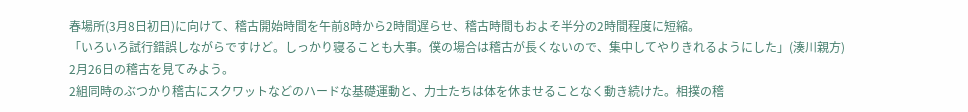春場所(3月8日初日)に向けて、稽古開始時間を午前8時から2時間遅らせ、稽古時間もおよそ半分の2時間程度に短縮。
「いろいろ試行錯誤しながらですけど。しっかり寝ることも大事。僕の場合は稽古が長くないので、集中してやりきれるようにした」(湊川親方)
2月26日の稽古を見てみよう。
2組同時のぶつかり稽古にスクワットなどのハードな基礎運動と、力士たちは体を休ませることなく動き続けた。相撲の稽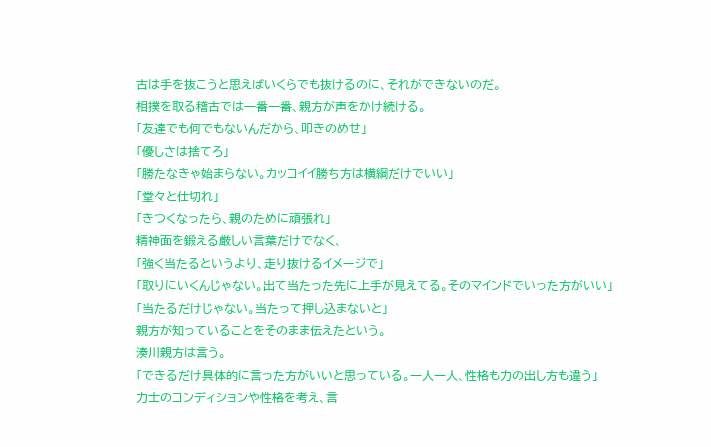古は手を抜こうと思えばいくらでも抜けるのに、それができないのだ。
相撲を取る稽古では一番一番、親方が声をかけ続ける。
「友達でも何でもないんだから、叩きのめせ」
「優しさは捨てろ」
「勝たなきゃ始まらない。カッコイイ勝ち方は横綱だけでいい」
「堂々と仕切れ」
「きつくなったら、親のために頑張れ」
精神面を鍛える厳しい言葉だけでなく、
「強く当たるというより、走り抜けるイメージで」
「取りにいくんじゃない。出て当たった先に上手が見えてる。そのマインドでいった方がいい」
「当たるだけじゃない。当たって押し込まないと」
親方が知っていることをそのまま伝えたという。
湊川親方は言う。
「できるだけ具体的に言った方がいいと思っている。一人一人、性格も力の出し方も違う」
力士のコンディションや性格を考え、言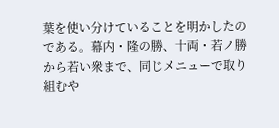葉を使い分けていることを明かしたのである。幕内・隆の勝、十両・若ノ勝から若い衆まで、同じメニューで取り組むや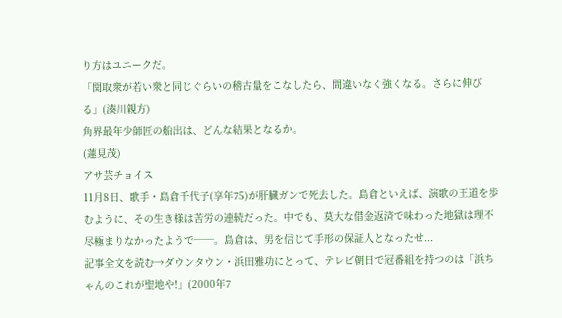り方はユニークだ。
「関取衆が若い衆と同じぐらいの稽古量をこなしたら、間違いなく強くなる。さらに伸びる」(湊川親方)
角界最年少師匠の船出は、どんな結果となるか。
(蓮見茂)
アサ芸チョイス
11月8日、歌手・島倉千代子(享年75)が肝臓ガンで死去した。島倉といえば、演歌の王道を歩むように、その生き様は苦労の連続だった。中でも、莫大な借金返済で味わった地獄は理不尽極まりなかったようで──。島倉は、男を信じて手形の保証人となったせ...
記事全文を読む→ダウンタウン・浜田雅功にとって、テレビ朝日で冠番組を持つのは「浜ちゃんのこれが聖地や!」(2000年7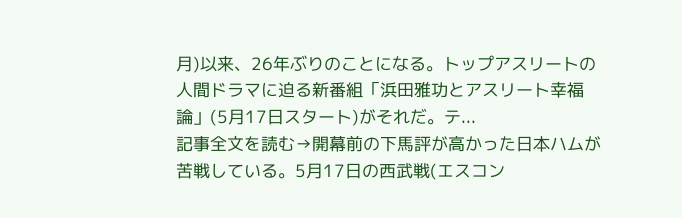月)以来、26年ぶりのことになる。トップアスリートの人間ドラマに迫る新番組「浜田雅功とアスリート幸福論」(5月17日スタート)がそれだ。テ...
記事全文を読む→開幕前の下馬評が高かった日本ハムが苦戦している。5月17日の西武戦(エスコン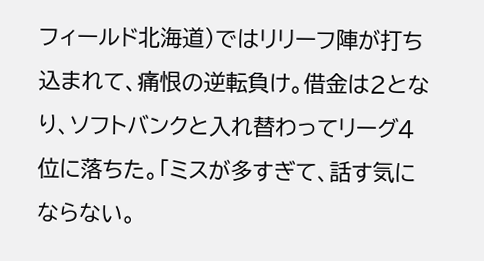フィールド北海道)ではリリーフ陣が打ち込まれて、痛恨の逆転負け。借金は2となり、ソフトバンクと入れ替わってリーグ4位に落ちた。「ミスが多すぎて、話す気にならない。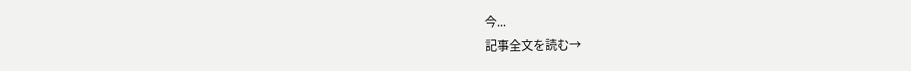今...
記事全文を読む→